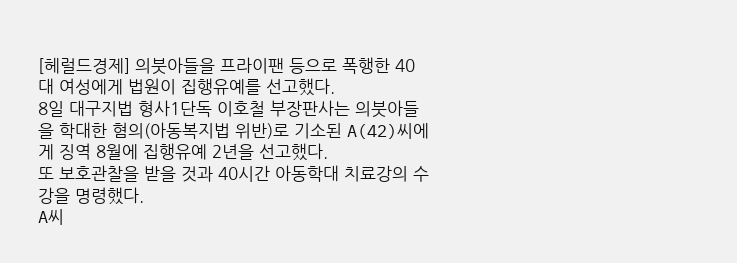[헤럴드경제] 의붓아들을 프라이팬 등으로 폭행한 40대 여성에게 법원이 집행유예를 선고했다.
8일 대구지법 형사1단독 이호철 부장판사는 의붓아들을 학대한 혐의(아동복지법 위반)로 기소된 A(42)씨에게 징역 8월에 집행유예 2년을 선고했다.
또 보호관찰을 받을 것과 40시간 아동학대 치료강의 수강을 명령했다.
A씨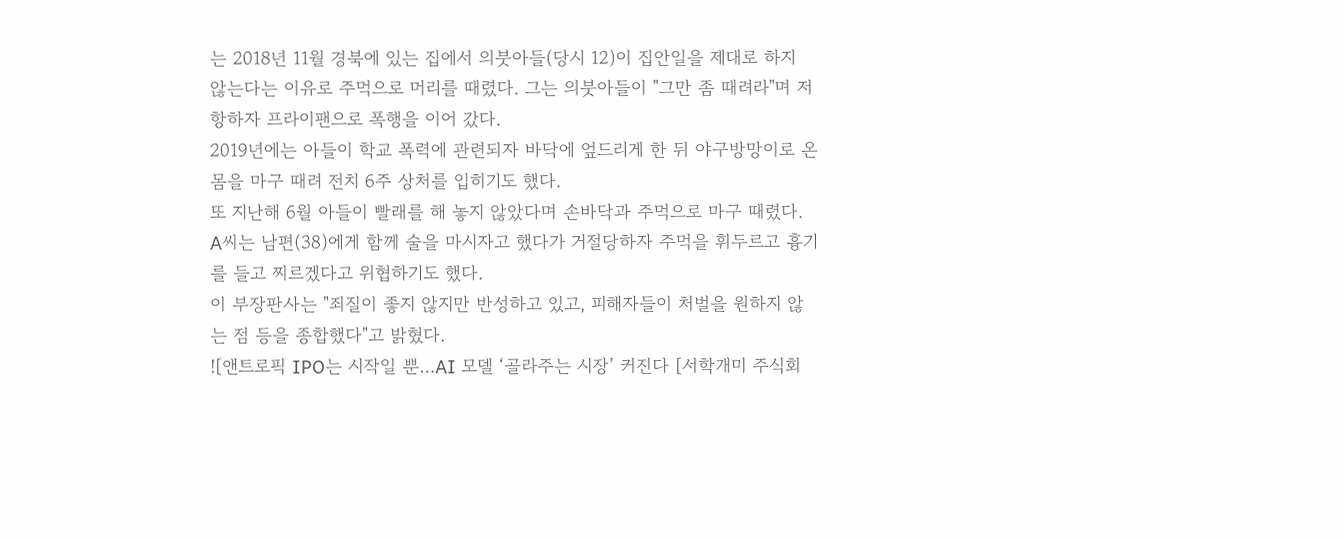는 2018년 11월 경북에 있는 집에서 의붓아들(당시 12)이 집안일을 제대로 하지 않는다는 이유로 주먹으로 머리를 때렸다. 그는 의붓아들이 "그만 좀 때려라"며 저항하자 프라이팬으로 폭행을 이어 갔다.
2019년에는 아들이 학교 폭력에 관련되자 바닥에 엎드리게 한 뒤 야구방망이로 온몸을 마구 때려 전치 6주 상처를 입히기도 했다.
또 지난해 6월 아들이 빨래를 해 놓지 않았다며 손바닥과 주먹으로 마구 때렸다.
A씨는 남편(38)에게 함께 술을 마시자고 했다가 거절당하자 주먹을 휘두르고 흉기를 들고 찌르겠다고 위협하기도 했다.
이 부장판사는 "죄질이 좋지 않지만 반성하고 있고, 피해자들이 처벌을 원하지 않는 점 등을 종합했다"고 밝혔다.
![앤트로픽 IPO는 시작일 뿐…AI 모델 ‘골라주는 시장’ 커진다 [서학개미 주식회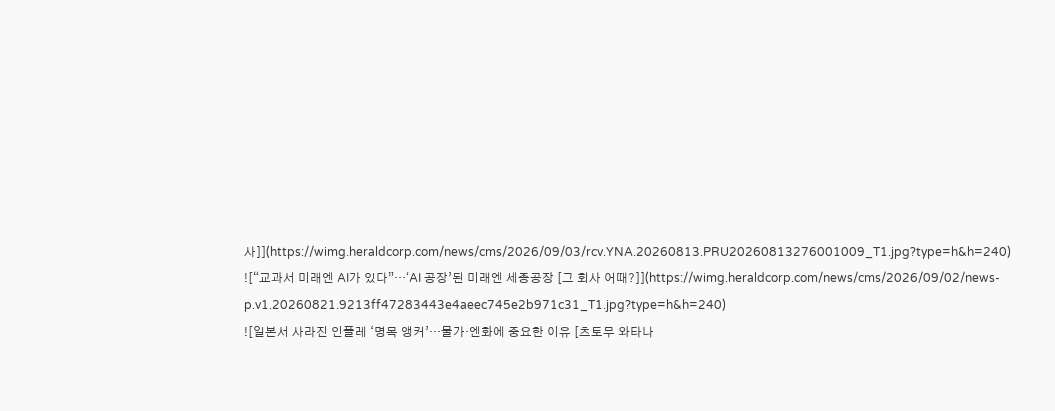사]](https://wimg.heraldcorp.com/news/cms/2026/09/03/rcv.YNA.20260813.PRU20260813276001009_T1.jpg?type=h&h=240)
![“교과서 미래엔 AI가 있다”…‘AI 공장’된 미래엔 세종공장 [그 회사 어때?]](https://wimg.heraldcorp.com/news/cms/2026/09/02/news-p.v1.20260821.9213ff47283443e4aeec745e2b971c31_T1.jpg?type=h&h=240)
![일본서 사라진 인플레 ‘명목 앵커’…물가·엔화에 중요한 이유 [츠토무 와타나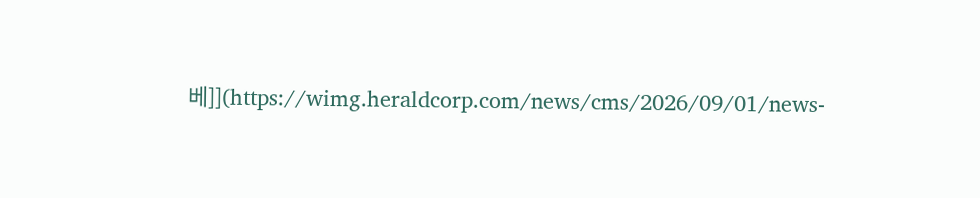베]](https://wimg.heraldcorp.com/news/cms/2026/09/01/news-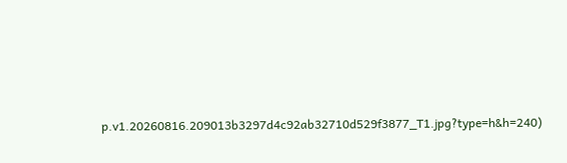p.v1.20260816.209013b3297d4c92ab32710d529f3877_T1.jpg?type=h&h=240)